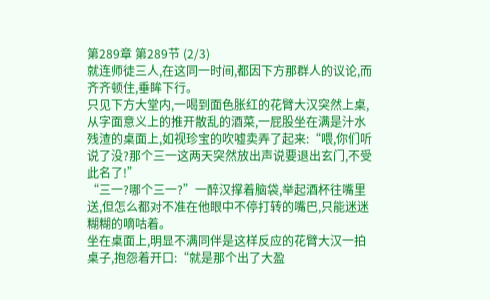第289章 第289节 (2/3)
就连师徒三人,在这同一时间,都因下方那群人的议论,而齐齐顿住,垂眸下行。
只见下方大堂内,一喝到面色胀红的花臂大汉突然上桌,从字面意义上的推开散乱的酒菜,一屁股坐在满是汁水残渣的桌面上,如视珍宝的吹嘘卖弄了起来:“喂,你们听说了没?那个三一这两天突然放出声说要退出玄门,不受此名了!”
“三一?哪个三一?”一醉汉撑着脑袋,举起酒杯往嘴里送,但怎么都对不准在他眼中不停打转的嘴巴,只能迷迷糊糊的嘀咕着。
坐在桌面上,明显不满同伴是这样反应的花臂大汉一拍桌子,抱怨着开口:“就是那个出了大盈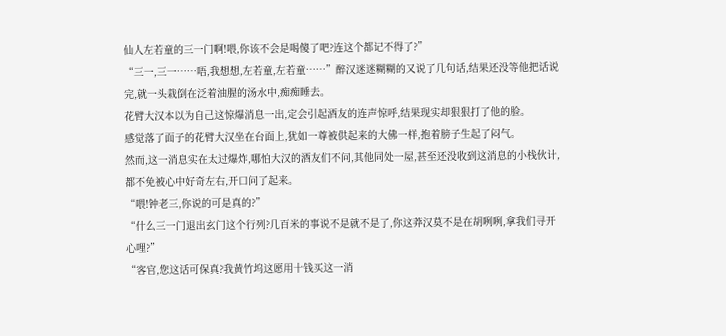仙人左若童的三一门啊!喂,你该不会是喝傻了吧?连这个都记不得了?”
“三一,三一……唔,我想想,左若童,左若童……”醉汉迷迷糊糊的又说了几句话,结果还没等他把话说完,就一头栽倒在泛着油腥的汤水中,痴痴睡去。
花臂大汉本以为自己这惊爆消息一出,定会引起酒友的连声惊呼,结果现实却狠狠打了他的脸。
感觉落了面子的花臂大汉坐在台面上,犹如一尊被供起来的大佛一样,抱着膀子生起了闷气。
然而,这一消息实在太过爆炸,哪怕大汉的酒友们不问,其他同处一屋,甚至还没收到这消息的小栈伙计,都不免被心中好奇左右,开口问了起来。
“喂!钟老三,你说的可是真的?”
“什么三一门退出玄门这个行列?几百米的事说不是就不是了,你这莽汉莫不是在胡咧咧,拿我们寻开心哩?”
“客官,您这话可保真?我黄竹坞这愿用十钱买这一消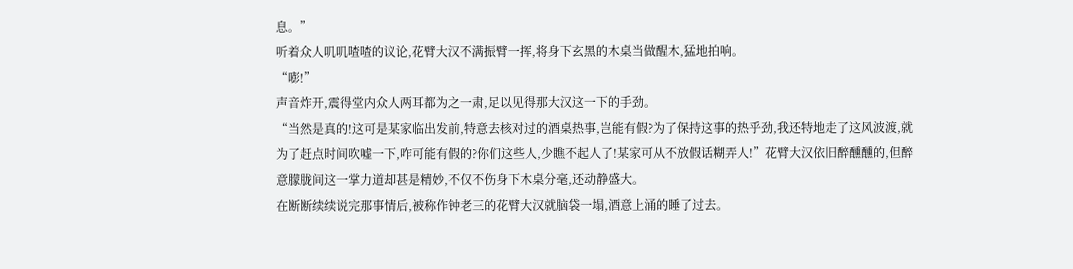息。”
听着众人叽叽喳喳的议论,花臂大汉不满振臂一挥,将身下玄黑的木桌当做醒木,猛地拍响。
“嘭!”
声音炸开,震得堂内众人两耳都为之一肃,足以见得那大汉这一下的手劲。
“当然是真的!这可是某家临出发前,特意去核对过的酒桌热事,岂能有假?为了保持这事的热乎劲,我还特地走了这风波渡,就为了赶点时间吹嘘一下,咋可能有假的?你们这些人,少瞧不起人了!某家可从不放假话糊弄人!”花臂大汉依旧醉醺醺的,但醉意朦胧间这一掌力道却甚是精妙,不仅不伤身下木桌分毫,还动静盛大。
在断断续续说完那事情后,被称作钟老三的花臂大汉就脑袋一塌,酒意上涌的睡了过去。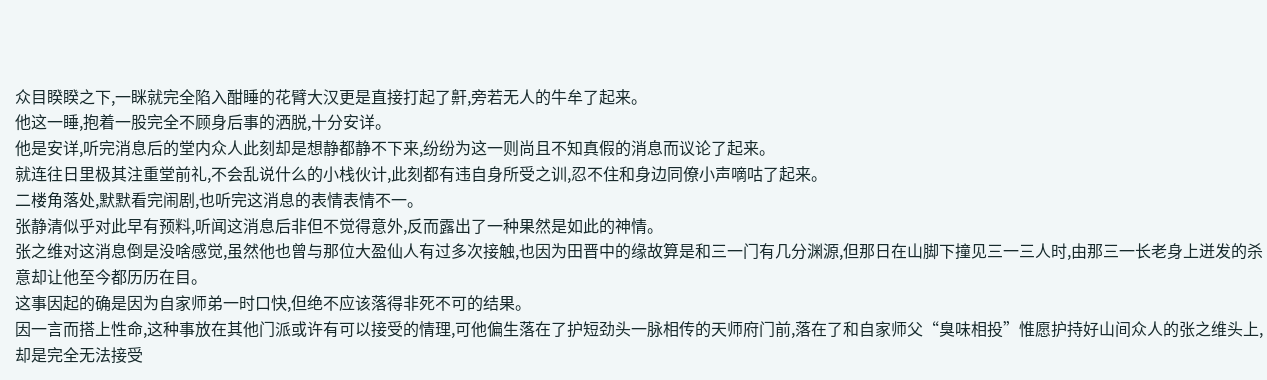众目睽睽之下,一眯就完全陷入酣睡的花臂大汉更是直接打起了鼾,旁若无人的牛牟了起来。
他这一睡,抱着一股完全不顾身后事的洒脱,十分安详。
他是安详,听完消息后的堂内众人此刻却是想静都静不下来,纷纷为这一则尚且不知真假的消息而议论了起来。
就连往日里极其注重堂前礼,不会乱说什么的小栈伙计,此刻都有违自身所受之训,忍不住和身边同僚小声嘀咕了起来。
二楼角落处,默默看完闹剧,也听完这消息的表情表情不一。
张静清似乎对此早有预料,听闻这消息后非但不觉得意外,反而露出了一种果然是如此的神情。
张之维对这消息倒是没啥感觉,虽然他也曾与那位大盈仙人有过多次接触,也因为田晋中的缘故算是和三一门有几分渊源,但那日在山脚下撞见三一三人时,由那三一长老身上迸发的杀意却让他至今都历历在目。
这事因起的确是因为自家师弟一时口快,但绝不应该落得非死不可的结果。
因一言而搭上性命,这种事放在其他门派或许有可以接受的情理,可他偏生落在了护短劲头一脉相传的天师府门前,落在了和自家师父“臭味相投”惟愿护持好山间众人的张之维头上,却是完全无法接受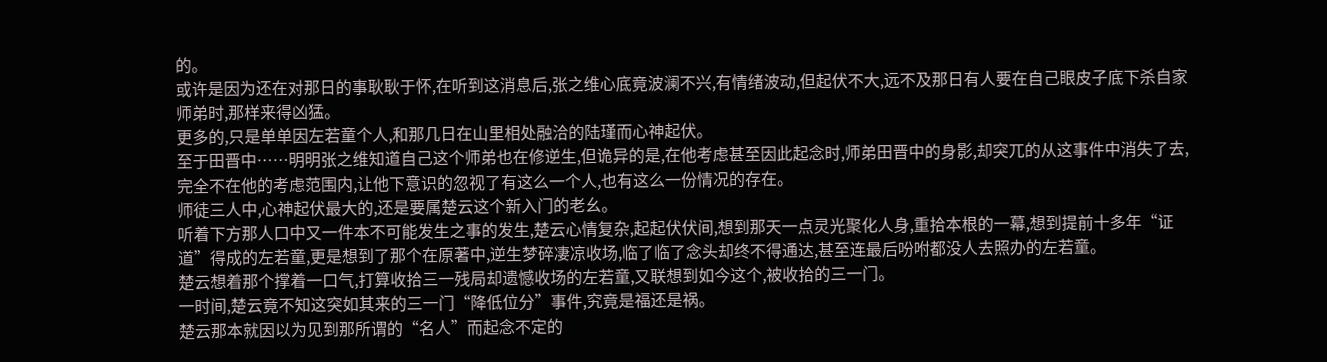的。
或许是因为还在对那日的事耿耿于怀,在听到这消息后,张之维心底竟波澜不兴,有情绪波动,但起伏不大,远不及那日有人要在自己眼皮子底下杀自家师弟时,那样来得凶猛。
更多的,只是单单因左若童个人,和那几日在山里相处融洽的陆瑾而心神起伏。
至于田晋中……明明张之维知道自己这个师弟也在修逆生,但诡异的是,在他考虑甚至因此起念时,师弟田晋中的身影,却突兀的从这事件中消失了去,完全不在他的考虑范围内,让他下意识的忽视了有这么一个人,也有这么一份情况的存在。
师徒三人中,心神起伏最大的,还是要属楚云这个新入门的老幺。
听着下方那人口中又一件本不可能发生之事的发生,楚云心情复杂,起起伏伏间,想到那天一点灵光聚化人身,重拾本根的一幕,想到提前十多年“证道”得成的左若童,更是想到了那个在原著中,逆生梦碎凄凉收场,临了临了念头却终不得通达,甚至连最后吩咐都没人去照办的左若童。
楚云想着那个撑着一口气,打算收拾三一残局却遗憾收场的左若童,又联想到如今这个,被收拾的三一门。
一时间,楚云竟不知这突如其来的三一门“降低位分”事件,究竟是福还是祸。
楚云那本就因以为见到那所谓的“名人”而起念不定的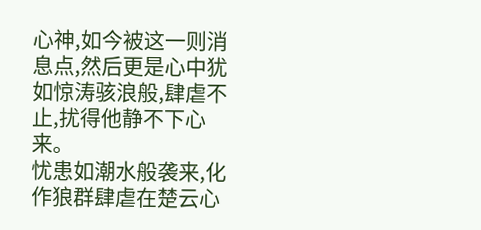心神,如今被这一则消息点,然后更是心中犹如惊涛骇浪般,肆虐不止,扰得他静不下心来。
忧患如潮水般袭来,化作狼群肆虐在楚云心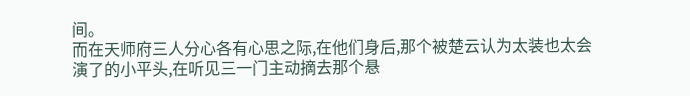间。
而在天师府三人分心各有心思之际,在他们身后,那个被楚云认为太装也太会演了的小平头,在听见三一门主动摘去那个悬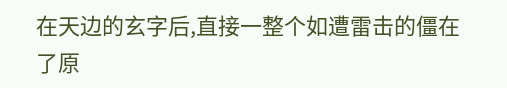在天边的玄字后,直接一整个如遭雷击的僵在了原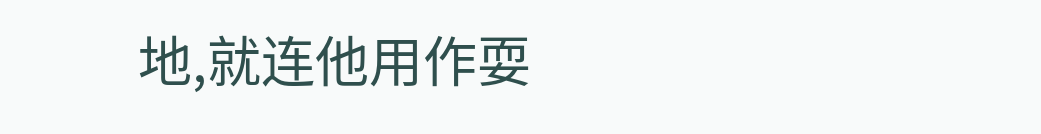地,就连他用作耍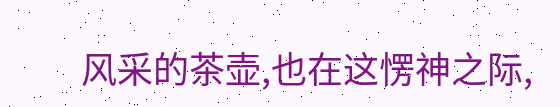风采的茶壶,也在这愣神之际,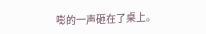嘭的一声砸在了桌上。